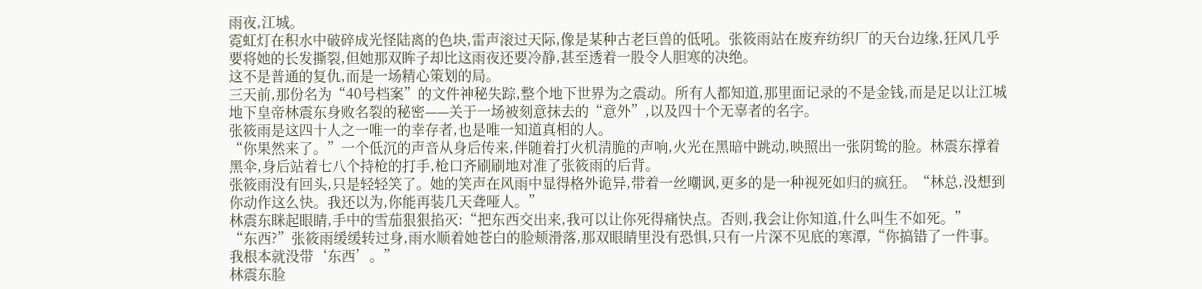雨夜,江城。
霓虹灯在积水中破碎成光怪陆离的色块,雷声滚过天际,像是某种古老巨兽的低吼。张筱雨站在废弃纺织厂的天台边缘,狂风几乎要将她的长发撕裂,但她那双眸子却比这雨夜还要冷静,甚至透着一股令人胆寒的决绝。
这不是普通的复仇,而是一场精心策划的局。
三天前,那份名为“40号档案”的文件神秘失踪,整个地下世界为之震动。所有人都知道,那里面记录的不是金钱,而是足以让江城地下皇帝林震东身败名裂的秘密——关于一场被刻意抹去的“意外”,以及四十个无辜者的名字。
张筱雨是这四十人之一唯一的幸存者,也是唯一知道真相的人。
“你果然来了。”一个低沉的声音从身后传来,伴随着打火机清脆的声响,火光在黑暗中跳动,映照出一张阴鸷的脸。林震东撑着黑伞,身后站着七八个持枪的打手,枪口齐刷刷地对准了张筱雨的后背。
张筱雨没有回头,只是轻轻笑了。她的笑声在风雨中显得格外诡异,带着一丝嘲讽,更多的是一种视死如归的疯狂。“林总,没想到你动作这么快。我还以为,你能再装几天聋哑人。”
林震东眯起眼睛,手中的雪茄狠狠掐灭:“把东西交出来,我可以让你死得痛快点。否则,我会让你知道,什么叫生不如死。”
“东西?”张筱雨缓缓转过身,雨水顺着她苍白的脸颊滑落,那双眼睛里没有恐惧,只有一片深不见底的寒潭,“你搞错了一件事。我根本就没带‘东西’。”
林震东脸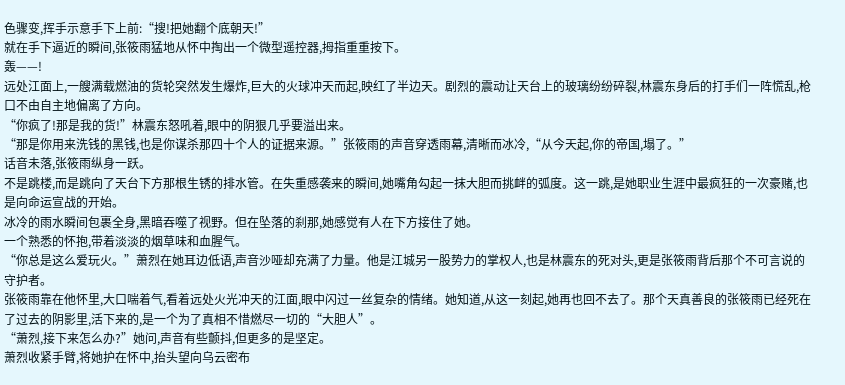色骤变,挥手示意手下上前:“搜!把她翻个底朝天!”
就在手下逼近的瞬间,张筱雨猛地从怀中掏出一个微型遥控器,拇指重重按下。
轰——!
远处江面上,一艘满载燃油的货轮突然发生爆炸,巨大的火球冲天而起,映红了半边天。剧烈的震动让天台上的玻璃纷纷碎裂,林震东身后的打手们一阵慌乱,枪口不由自主地偏离了方向。
“你疯了!那是我的货!”林震东怒吼着,眼中的阴狠几乎要溢出来。
“那是你用来洗钱的黑钱,也是你谋杀那四十个人的证据来源。”张筱雨的声音穿透雨幕,清晰而冰冷,“从今天起,你的帝国,塌了。”
话音未落,张筱雨纵身一跃。
不是跳楼,而是跳向了天台下方那根生锈的排水管。在失重感袭来的瞬间,她嘴角勾起一抹大胆而挑衅的弧度。这一跳,是她职业生涯中最疯狂的一次豪赌,也是向命运宣战的开始。
冰冷的雨水瞬间包裹全身,黑暗吞噬了视野。但在坠落的刹那,她感觉有人在下方接住了她。
一个熟悉的怀抱,带着淡淡的烟草味和血腥气。
“你总是这么爱玩火。”萧烈在她耳边低语,声音沙哑却充满了力量。他是江城另一股势力的掌权人,也是林震东的死对头,更是张筱雨背后那个不可言说的守护者。
张筱雨靠在他怀里,大口喘着气,看着远处火光冲天的江面,眼中闪过一丝复杂的情绪。她知道,从这一刻起,她再也回不去了。那个天真善良的张筱雨已经死在了过去的阴影里,活下来的,是一个为了真相不惜燃尽一切的“大胆人”。
“萧烈,接下来怎么办?”她问,声音有些颤抖,但更多的是坚定。
萧烈收紧手臂,将她护在怀中,抬头望向乌云密布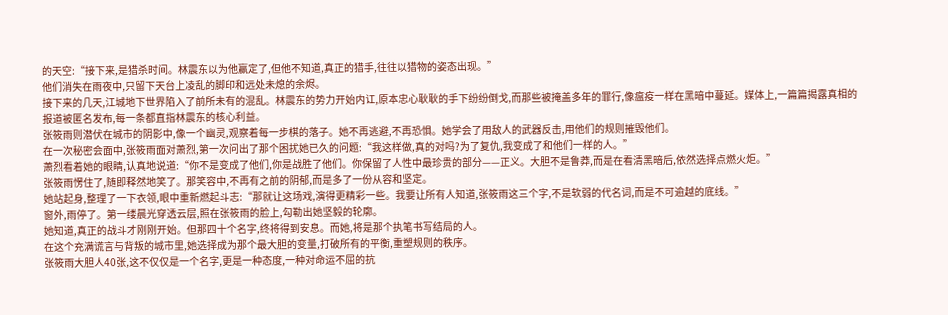的天空:“接下来,是猎杀时间。林震东以为他赢定了,但他不知道,真正的猎手,往往以猎物的姿态出现。”
他们消失在雨夜中,只留下天台上凌乱的脚印和远处未熄的余烬。
接下来的几天,江城地下世界陷入了前所未有的混乱。林震东的势力开始内讧,原本忠心耿耿的手下纷纷倒戈,而那些被掩盖多年的罪行,像瘟疫一样在黑暗中蔓延。媒体上,一篇篇揭露真相的报道被匿名发布,每一条都直指林震东的核心利益。
张筱雨则潜伏在城市的阴影中,像一个幽灵,观察着每一步棋的落子。她不再逃避,不再恐惧。她学会了用敌人的武器反击,用他们的规则摧毁他们。
在一次秘密会面中,张筱雨面对萧烈,第一次问出了那个困扰她已久的问题:“我这样做,真的对吗?为了复仇,我变成了和他们一样的人。”
萧烈看着她的眼睛,认真地说道:“你不是变成了他们,你是战胜了他们。你保留了人性中最珍贵的部分——正义。大胆不是鲁莽,而是在看清黑暗后,依然选择点燃火炬。”
张筱雨愣住了,随即释然地笑了。那笑容中,不再有之前的阴郁,而是多了一份从容和坚定。
她站起身,整理了一下衣领,眼中重新燃起斗志:“那就让这场戏,演得更精彩一些。我要让所有人知道,张筱雨这三个字,不是软弱的代名词,而是不可逾越的底线。”
窗外,雨停了。第一缕晨光穿透云层,照在张筱雨的脸上,勾勒出她坚毅的轮廓。
她知道,真正的战斗才刚刚开始。但那四十个名字,终将得到安息。而她,将是那个执笔书写结局的人。
在这个充满谎言与背叛的城市里,她选择成为那个最大胆的变量,打破所有的平衡,重塑规则的秩序。
张筱雨大胆人40张,这不仅仅是一个名字,更是一种态度,一种对命运不屈的抗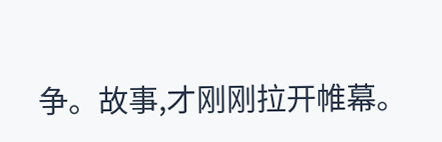争。故事,才刚刚拉开帷幕。